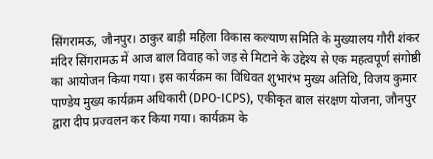सिंगरामऊ, जौनपुर। ठाकुर बाड़ी महिला विकास कल्याण समिति के मुख्यालय गौरी शंकर मंदिर सिंगरामऊ में आज बाल विवाह को जड़ से मिटाने के उद्देश्य से एक महत्वपूर्ण संगोष्ठी का आयोजन किया गया। इस कार्यक्रम का विधिवत शुभारंभ मुख्य अतिथि, विजय कुमार पाण्डेय मुख्य कार्यक्रम अधिकारी (DPO-ICPS), एकीकृत बाल संरक्षण योजना, जौनपुर द्वारा दीप प्रज्वलन कर किया गया। कार्यक्रम के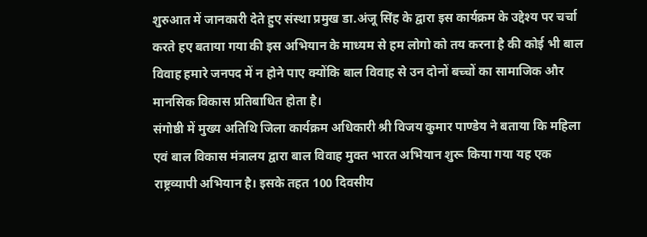शुरुआत में जानकारी देते हुए संस्था प्रमुख डा.अंजू सिंह के द्वारा इस कार्यक्रम के उद्देश्य पर चर्चा करते हए बताया गया की इस अभियान के माध्यम से हम लोगो को तय करना है की कोई भी बाल विवाह हमारे जनपद में न होने पाए क्योंकि बाल विवाह से उन दोनों बच्चों का सामाजिक और मानसिक विकास प्रतिबाधित होता है।
संगोष्ठी में मुख्य अतिथि जिला कार्यक्रम अधिकारी श्री विजय कुमार पाण्डेय ने बताया कि महिला एवं बाल विकास मंत्रालय द्वारा बाल विवाह मुक्त भारत अभियान शुरू किया गया यह एक राष्ट्रव्यापी अभियान है। इसके तहत 100 दिवसीय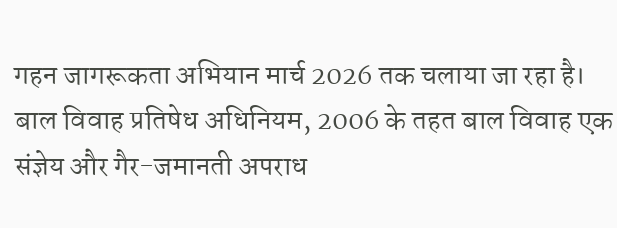गहन जागरूकता अभियान मार्च 2026 तक चलाया जा रहा है।
बाल विवाह प्रतिषेध अधिनियम, 2006 के तहत बाल विवाह एक संज्ञेय और गैर-जमानती अपराध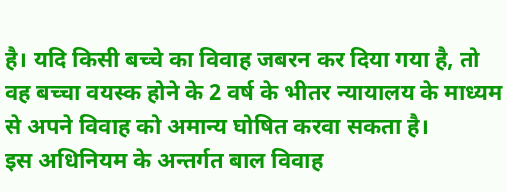है। यदि किसी बच्चे का विवाह जबरन कर दिया गया है, तो वह बच्चा वयस्क होने के 2 वर्ष के भीतर न्यायालय के माध्यम से अपने विवाह को अमान्य घोषित करवा सकता है।
इस अधिनियम के अन्तर्गत बाल विवाह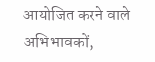आयोजित करने वाले अभिभावकों,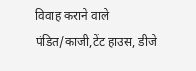विवाह कराने वाले पंडित/काजी,टेंट हाउस, डीजे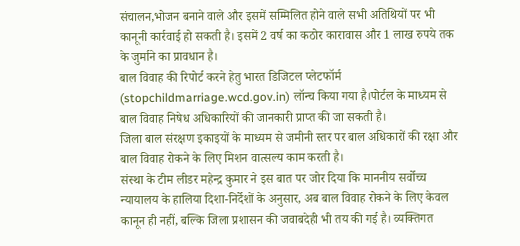संचालन,भोजन बनाने वाले और इसमें सम्मिलित होने वाले सभी अतिथियों पर भी कानूनी कार्रवाई हो सकती है। इसमें 2 वर्ष का कठोर कारावास और 1 लाख रुपये तक के जुर्माने का प्रावधान है।
बाल विवाह की रिपोर्ट करने हेतु भारत डिजिटल प्लेटफॉर्म (stopchildmarriage.wcd.gov.in) लॉन्च किया गया है।पोर्टल के माध्यम से बाल विवाह निषेध अधिकारियों की जानकारी प्राप्त की जा सकती है।
जिला बाल संरक्षण इकाइयों के माध्यम से जमीनी स्तर पर बाल अधिकारों की रक्षा और बाल विवाह रोकने के लिए मिशन वात्सल्य काम करती है।
संस्था के टीम लीडर महेन्द्र कुमार ने इस बात पर जोर दिया कि माननीय सर्वोच्च न्यायालय के हालिया दिशा-निर्देशों के अनुसार, अब बाल विवाह रोकने के लिए केवल कानून ही नहीं, बल्कि जिला प्रशासन की जवाबदेही भी तय की गई है। व्यक्तिगत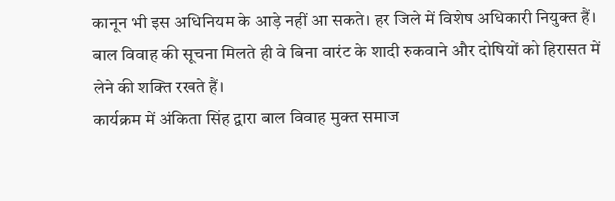कानून भी इस अधिनियम के आड़े नहीं आ सकते। हर जिले में विशेष अधिकारी नियुक्त हैं। बाल विवाह की सूचना मिलते ही वे बिना वारंट के शादी रुकवाने और दोषियों को हिरासत में लेने की शक्ति रखते हैं।
कार्यक्रम में अंकिता सिंह द्वारा बाल विवाह मुक्त समाज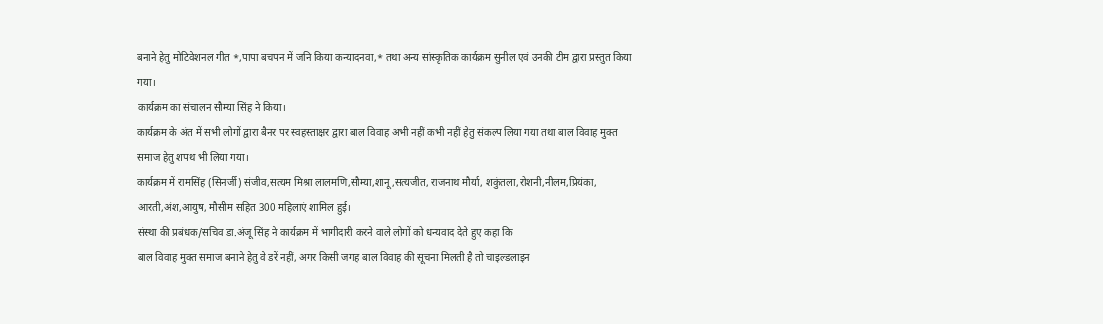बनाने हेतु मोटिवेशनल गीत *,पापा बचपन में जनि किया कन्यादनवा,* तथा अन्य सांस्कृतिक कार्यक्रम सुनील एवं उनकी टीम द्वारा प्रस्तुत किया गया।
कार्यक्रम का संचालन सौम्या सिंह ने किया।
कार्यक्रम के अंत में सभी लोगों द्वारा बैनर पर स्वहस्ताक्षर द्वारा बाल विवाह अभी नहीं कभी नहीं हेतु संकल्प लिया गया तथा बाल विवाह मुक्त समाज हेतु शपथ भी लिया गया।
कार्यक्रम में रामसिंह (सिनर्जी) संजीव,सत्यम मिश्रा लालमणि,सौम्या,शानू,सत्यजीत, राजनाथ मौर्या, शकुंतला,रोशनी,नीलम,प्रियंका, आरती,अंश,आयुष, मौसीम सहित 300 महिलाएं शामिल हुई।
संस्था की प्रबंधक/सचिव डा.अंजू सिंह ने कार्यक्रम में भागीदारी करने वाले लोगों को धन्यवाद देते हुए कहा कि
बाल विवाह मुक्त समाज बनाने हेतु वे डरें नहीं, अगर किसी जगह बाल विवाह की सूचना मिलती है तो चाइल्डलाइन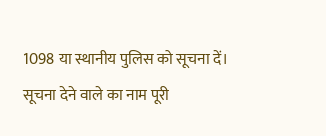1098 या स्थानीय पुलिस को सूचना दें। सूचना देने वाले का नाम पूरी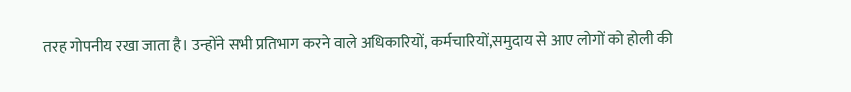तरह गोपनीय रखा जाता है। उन्होंने सभी प्रतिभाग करने वाले अधिकारियों, कर्मचारियों,समुदाय से आए लोगों को होली की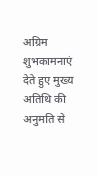अग्रिम शुभकामनाएं देते हुए मुख्य अतिथि की अनुमति से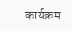कार्यक्रम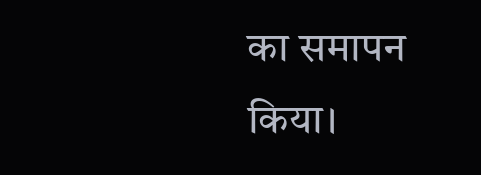का समापन किया।